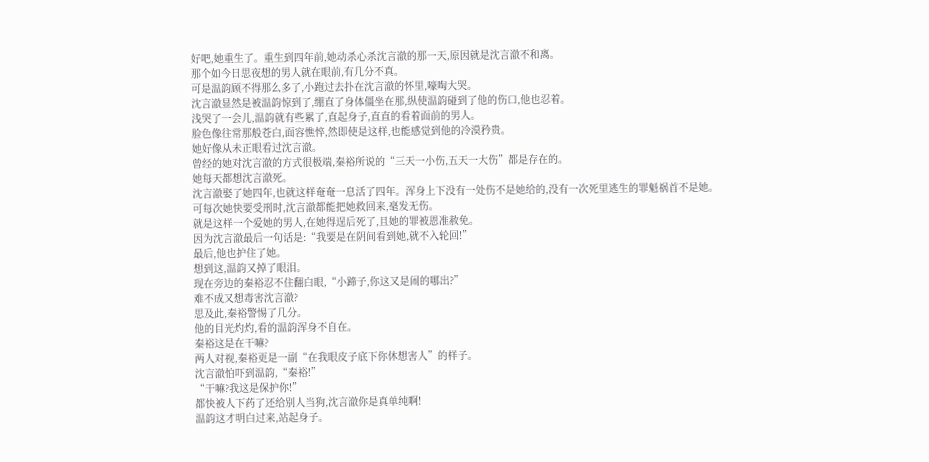好吧,她重生了。重生到四年前,她动杀心杀沈言澈的那一天,原因就是沈言澈不和离。
那个如今日思夜想的男人就在眼前,有几分不真。
可是温韵顾不得那么多了,小跑过去扑在沈言澈的怀里,嚎啕大哭。
沈言澈显然是被温韵惊到了,绷直了身体僵坐在那,纵使温韵碰到了他的伤口,他也忍着。
浅哭了一会儿,温韵就有些累了,直起身子,直直的看着面前的男人。
脸色像往常那般苍白,面容憔悴,然即使是这样,也能感觉到他的冷漠矜贵。
她好像从未正眼看过沈言澈。
曾经的她对沈言澈的方式很极端,秦裕所说的“三天一小伤,五天一大伤”都是存在的。
她每天都想沈言澈死。
沈言澈娶了她四年,也就这样奄奄一息活了四年。浑身上下没有一处伤不是她给的,没有一次死里逃生的罪魁祸首不是她。
可每次她快要受刑时,沈言澈都能把她救回来,毫发无伤。
就是这样一个爱她的男人,在她得逞后死了,且她的罪被恩准赦免。
因为沈言澈最后一句话是:“我要是在阴间看到她,就不入轮回!”
最后,他也护住了她。
想到这,温韵又掉了眼泪。
现在旁边的秦裕忍不住翻白眼,“小蹄子,你这又是闹的哪出?”
难不成又想毒害沈言澈?
思及此,秦裕警惕了几分。
他的目光灼灼,看的温韵浑身不自在。
秦裕这是在干嘛?
两人对视,秦裕更是一副“在我眼皮子底下你休想害人”的样子。
沈言澈怕吓到温韵,“秦裕!”
“干嘛?我这是保护你!”
都快被人下药了还给别人当狗,沈言澈你是真单纯啊!
温韵这才明白过来,站起身子。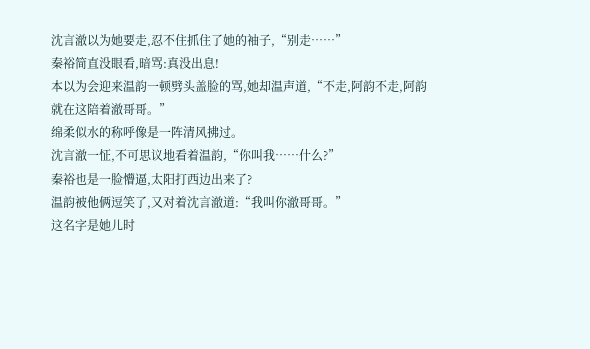沈言澈以为她要走,忍不住抓住了她的袖子,“别走……”
秦裕简直没眼看,暗骂:真没出息!
本以为会迎来温韵一顿劈头盖脸的骂,她却温声道,“不走,阿韵不走,阿韵就在这陪着澈哥哥。”
绵柔似水的称呼像是一阵清风拂过。
沈言澈一怔,不可思议地看着温韵,“你叫我……什么?”
秦裕也是一脸懵逼,太阳打西边出来了?
温韵被他俩逗笑了,又对着沈言澈道:“我叫你澈哥哥。”
这名字是她儿时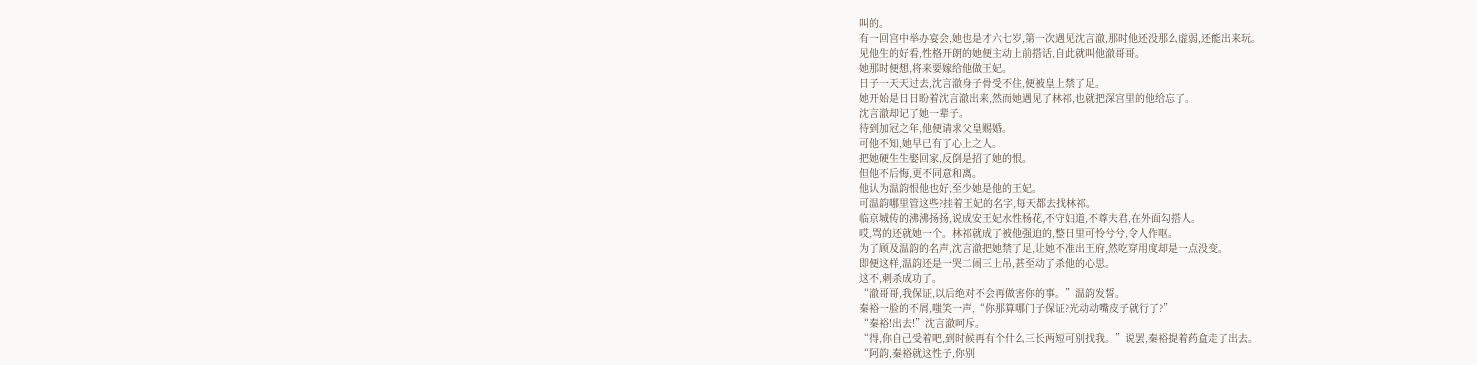叫的。
有一回宫中举办宴会,她也是才六七岁,第一次遇见沈言澈,那时他还没那么虚弱,还能出来玩。
见他生的好看,性格开朗的她便主动上前搭话,自此就叫他澈哥哥。
她那时便想,将来要嫁给他做王妃。
日子一天天过去,沈言澈身子骨受不住,便被皇上禁了足。
她开始是日日盼着沈言澈出来,然而她遇见了林祁,也就把深宫里的他给忘了。
沈言澈却记了她一辈子。
待到加冠之年,他便请求父皇赐婚。
可他不知,她早已有了心上之人。
把她硬生生娶回家,反倒是招了她的恨。
但他不后悔,更不同意和离。
他认为温韵恨他也好,至少她是他的王妃。
可温韵哪里管这些?挂着王妃的名字,每天都去找林祁。
临京城传的沸沸扬扬,说成安王妃水性杨花,不守妇道,不尊夫君,在外面勾搭人。
哎,骂的还就她一个。林祁就成了被他强迫的,整日里可怜兮兮,令人作呕。
为了顾及温韵的名声,沈言澈把她禁了足,让她不准出王府,然吃穿用度却是一点没变。
即便这样,温韵还是一哭二闹三上吊,甚至动了杀他的心思。
这不,刺杀成功了。
“澈哥哥,我保证,以后绝对不会再做害你的事。”温韵发誓。
秦裕一脸的不屑,嗤笑一声,“你那算哪门子保证?光动动嘴皮子就行了?”
“秦裕!出去!”沈言澈呵斥。
“得,你自己受着吧,到时候再有个什么三长两短可别找我。”说罢,秦裕提着药盒走了出去。
“阿韵,秦裕就这性子,你别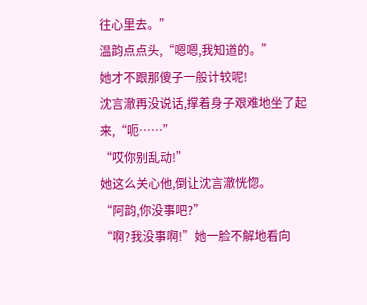往心里去。”
温韵点点头,“嗯嗯,我知道的。”
她才不跟那傻子一般计较呢!
沈言澈再没说话,撑着身子艰难地坐了起来,“呃……”
“哎你别乱动!”
她这么关心他,倒让沈言澈恍惚。
“阿韵,你没事吧?”
“啊?我没事啊!”她一脸不解地看向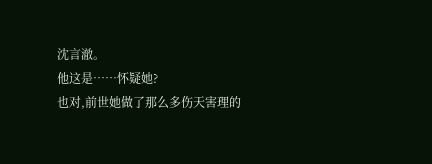沈言澈。
他这是……怀疑她?
也对,前世她做了那么多伤天害理的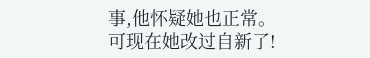事,他怀疑她也正常。
可现在她改过自新了!